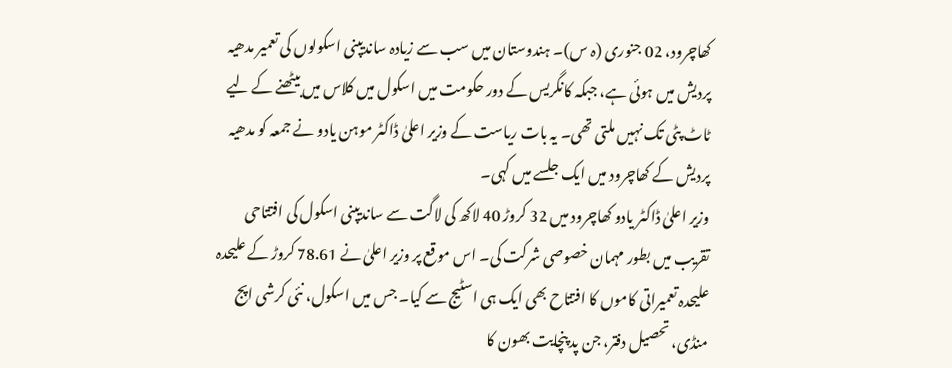کھاچرود، 02 جنوری (ہ س)۔ ہندوستان میں سب سے زیادہ ساندیپنی اسکولوں کی تعمیر مدھیہ پردیش میں ہوئی ہے، جبکہ کانگریس کے دور حکومت میں اسکول میں کلاس میں بیٹھنے کے لیے ٹاٹ پٹی تک نہیں ملتی تھی۔ یہ بات ریاست کے وزیر اعلیٰ ڈاکٹر موہن یادو نے جمعہ کو مدھیہ پردیش کے کھاچرود میں ایک جلسے میں کہی۔
وزیر اعلیٰ ڈاکٹر یادو کھاچرود میں 32 کروڑ 40 لاکھ کی لاگت سے ساندیپنی اسکول کی افتتاحی تقریب میں بطور مہمان خصوصی شرکت کی۔ اس موقع پر وزیر اعلیٰ نے 78.61 کروڑ کے علیحدہ علیحدہ تعمیراتی کاموں کا افتتاح بھی ایک ہی اسٹیج سے کیا۔ جس میں اسکول، نئی کرشی اپج منڈی، تحصیل دفتر، جن پد پنچایت بھون کا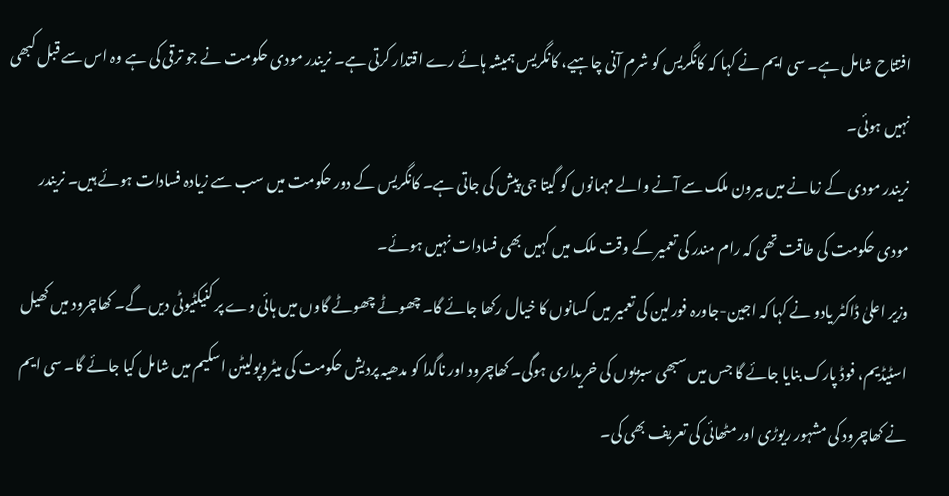افتتاح شامل ہے۔ سی ایم نے کہا کہ کانگریس کو شرم آنی چاہیے، کانگریس ہمیشہ ہائے رے اقتدار کرتی ہے۔ نریندر مودی حکومت نے جو ترقی کی ہے وہ اس سے قبل کبھی نہیں ہوئی۔
نریندر مودی کے زمانے میں بیرون ملک سے آنے والے مہمانوں کو گیتا جی پیش کی جاتی ہے۔ کانگریس کے دور حکومت میں سب سے زیادہ فسادات ہوئے ہیں۔ نریندر مودی حکومت کی طاقت تھی کہ رام مندر کی تعمیر کے وقت ملک میں کہیں بھی فسادات نہیں ہوئے۔
وزیر اعلیٰ ڈاکٹر یادو نے کہا کہ اجین-جاورہ فورلین کی تعمیر میں کسانوں کا خیال رکھا جائے گا۔ چھوٹے چھوٹے گاوں میں ہائی وے پر کنیکٹیوٹی دیں گے۔ کھاچرود میں کھیل اسٹیڈیم، فوڈ پارک بنایا جائے گا جس میں سبھی سبزیوں کی خریداری ہوگی۔ کھاچرود اور ناگدا کو مدھیہ پردیش حکومت کی میٹروپولیٹن اسکیم میں شامل کیا جائے گا۔ سی ایم نے کھاچرود کی مشہور ریوڑی اور مٹھائی کی تعریف بھی کی۔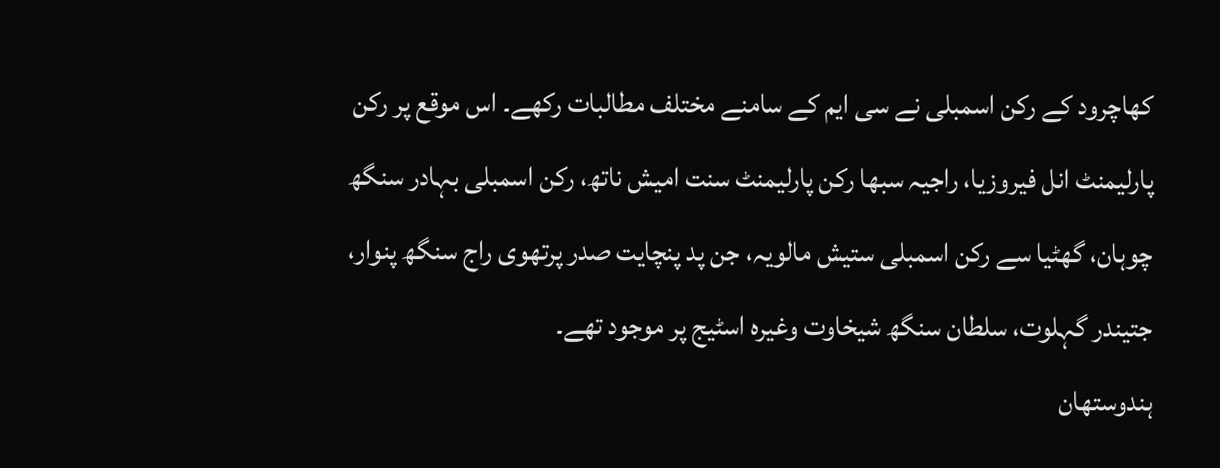کھاچرود کے رکن اسمبلی نے سی ایم کے سامنے مختلف مطالبات رکھے۔ اس موقع پر رکن پارلیمنٹ انل فیروزیا، راجیہ سبھا رکن پارلیمنٹ سنت امیش ناتھ، رکن اسمبلی بہادر سنگھ چوہان، گھٹیا سے رکن اسمبلی ستیش مالویہ، جن پد پنچایت صدر پرتھوی راج سنگھ پنوار، جتیندر گہلوت، سلطان سنگھ شیخاوت وغیرہ اسٹیج پر موجود تھے۔
ہندوستھان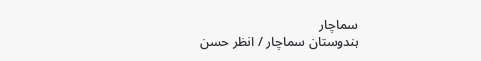سماچار
ہندوستان سماچار / انظر حسن